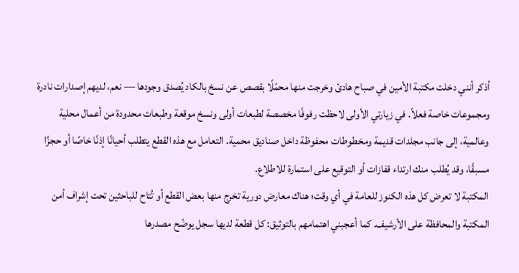أذكر أنني دخلت مكتبة الأمين في صباح هادئ وخرجت منها محمّلًا بقصص عن نسخ بالكاد يُصدق وجودها — نعم، لديهم إصدارات نادرة ومجموعات خاصة فعلاً. في زيارتي الأولى لاحظت رفوفًا مخصصة لطبعات أولى ونسخ موقعة وطبعات محدودة من أعمال محلية وعالمية، إلى جانب مجلدات قديمة ومخطوطات محفوظة داخل صناديق محمية. التعامل مع هذه القطع يتطلب أحيانًا إذنًا خاصًا أو حجزًا مسبقًا، وقد يُطلب منك ارتداء قفازات أو التوقيع على استمارة للاطلاع.
المكتبة لا تعرض كل هذه الكنوز للعامة في أي وقت؛ هناك معارض دورية تخرج منها بعض القطع أو تُتاح للباحثين تحت إشراف أمن المكتبة والمحافظة على الأرشيف. كما أعجبني اهتمامهم بالتوثيق: كل قطعة لديها سجل يوضّح مصدرها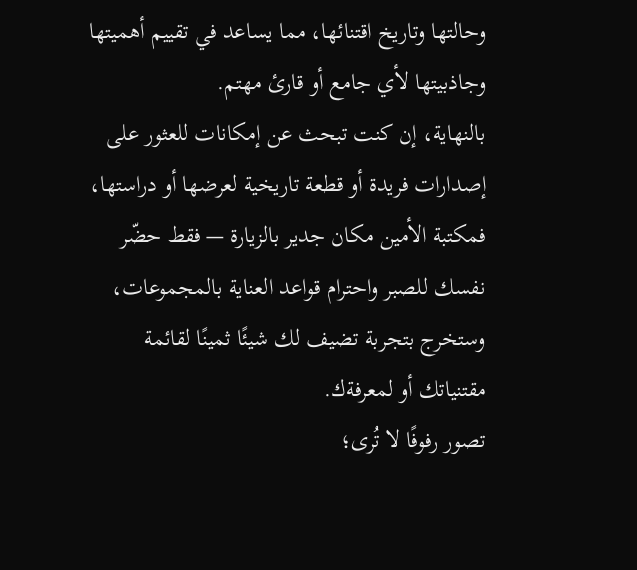وحالتها وتاريخ اقتنائها، مما يساعد في تقييم أهميتها وجاذبيتها لأي جامع أو قارئ مهتم.
بالنهاية، إن كنت تبحث عن إمكانات للعثور على إصدارات فريدة أو قطعة تاريخية لعرضها أو دراستها، فمكتبة الأمين مكان جدير بالزيارة — فقط حضّر نفسك للصبر واحترام قواعد العناية بالمجموعات، وستخرج بتجربة تضيف لك شيئًا ثمينًا لقائمة مقتنياتك أو لمعرفةك.
تصور رفوفًا لا تُرى؛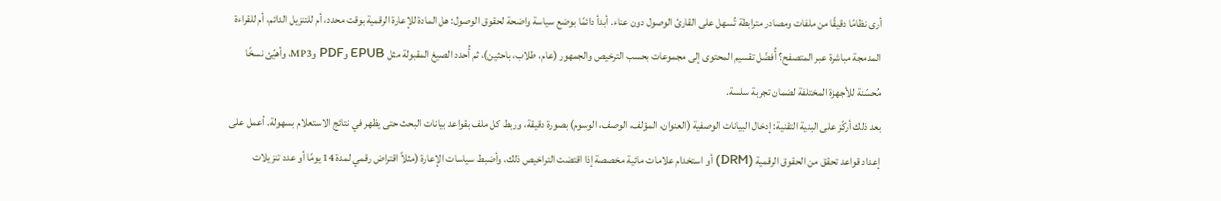أرى نظامًا دقيقًا من ملفات ومصادر مترابطة تُسهل على القارئ الوصول دون عناء. أبدأ دائمًا بوضع سياسة واضحة لحقوق الوصول: هل المادة للإعارة الرقمية بوقت محدد، أم للتنزيل الدائم، أم للقراءة المدمجة مباشرة عبر المتصفح؟ أُفضّل تقسيم المحتوى إلى مجموعات بحسب الترخيص والجمهور (عام، طلاب، باحثين)، ثم أُحدد الصيغ المقبولة مثل EPUB وPDF وMP3، وأهيّئ نسخًا مُحسّنة للأجهزة المختلفة لضمان تجربة سلسة.
بعد ذلك أركّز على البنية التقنية: إدخال البيانات الوصفية (العنوان، المؤلف، الوصف، الوسوم) بصورة دقيقة، وربط كل ملف بقواعد بيانات البحث حتى يظهر في نتائج الاستعلام بسهولة. أعمل على إعداد قواعد تحقق من الحقوق الرقمية (DRM) أو استخدام علامات مائية مخصصة إذا اقتضت التراخيص ذلك، وأضبط سياسات الإعارة (مثلاً اقتراض رقمي لمدة 14 يومًا أو عدد تنزيلات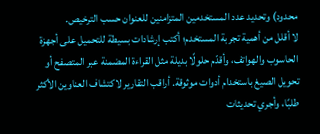محدود) وتحديد عدد المستخدمين المتزامنين للعنوان حسب الترخيص.
لا أقلل من أهمية تجربة المستخدم؛ أكتب إرشادات بسيطة للتحميل على أجهزة الحاسوب والهواتف، وأقدّم حلولًا بديلة مثل القراءة المضمنة عبر المتصفح أو تحويل الصيغ باستخدام أدوات موثوقة. أراقب التقارير لاكتشاف العناوين الأكثر طلبًا، وأجري تحديثات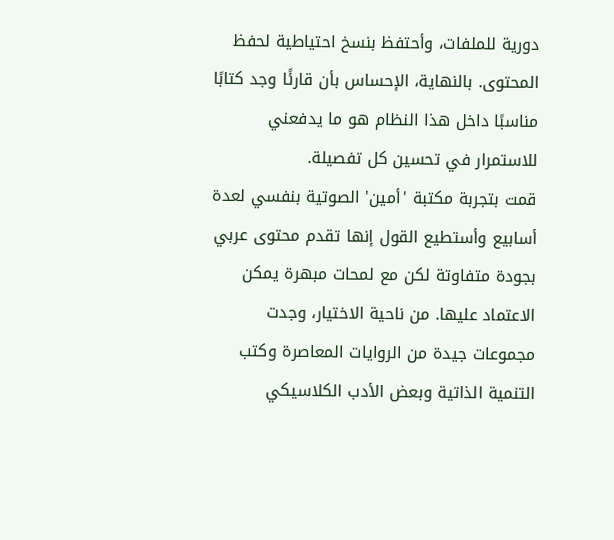دورية للملفات، وأحتفظ بنسخ احتياطية لحفظ المحتوى. بالنهاية، الإحساس بأن قارئًا وجد كتابًا مناسبًا داخل هذا النظام هو ما يدفعني للاستمرار في تحسين كل تفصيلة.
قمت بتجربة مكتبة 'أمين' الصوتية بنفسي لعدة أسابيع وأستطيع القول إنها تقدم محتوى عربي بجودة متفاوتة لكن مع لمحات مبهرة يمكن الاعتماد عليها. من ناحية الاختيار، وجدت مجموعات جيدة من الروايات المعاصرة وكتب التنمية الذاتية وبعض الأدب الكلاسيكي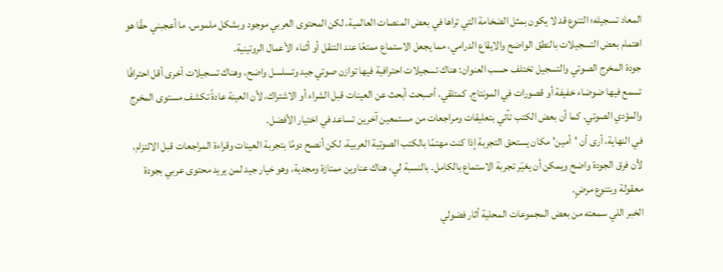المعاد تسجيله؛ التنوع قد لا يكون بمثل الضخامة التي تراها في بعض المنصات العالمية، لكن المحتوى العربي موجود وبشكل ملموس. ما أعجبني حقًا هو اهتمام بعض التسجيلات بالنطق الواضح والايقاع الدرامي، مما يجعل الاستماع ممتعًا عند التنقل أو أثناء الأعمال الروتينية.
جودة المخرج الصوتي والتسجيل تختلف حسب العنوان: هناك تسجيلات احترافية فيها توازن صوتي جيد وتسلسل واضح، وهناك تسجيلات أخرى أقل احترافًا تسمع فيها ضوضاء خفيفة أو قصورات في المونتاج. كمتلقي، أصبحت أبحث عن العينات قبل الشراء أو الاشتراك، لأن العينة عادةً تكشف مستوى المخرج والمؤدي الصوتي. كما أن بعض الكتب تأتي بتعليقات ومراجعات من مستمعين آخرين تساعد في اختيار الأفضل.
في النهاية، أرى أن 'أمين' مكان يستحق التجربة إذا كنت مهتمًا بالكتب الصوتية العربية، لكن أنصح دومًا بتجربة العينات وقراءة المراجعات قبل الالتزام، لأن فرق الجودة واضح ويمكن أن يغيّر تجربة الاستماع بالكامل. بالنسبة لي، هناك عناوين ممتازة ومجدية، وهو خيار جيد لمن يريد محتوى عربي بجودة معقولة وبتنوع مرضٍ.
الخبر اللي سمعته من بعض المجموعات المحلية أثار فضولي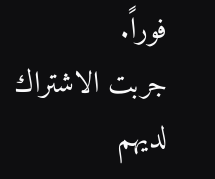فوراً.
جربت الاشتراك لديهم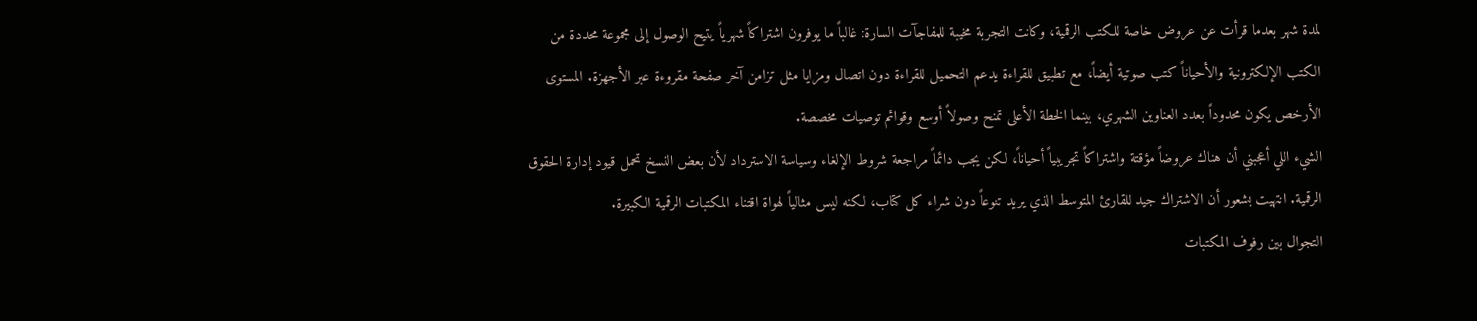لمدة شهر بعدما قرأت عن عروض خاصة للكتب الرقمية، وكانت التجربة مخيبة للمفاجآت السارة: غالباً ما يوفرون اشتراكاً شهرياً يتيح الوصول إلى مجموعة محددة من الكتب الإلكترونية والأحياناً كتب صوتية أيضاً، مع تطبيق للقراءة يدعم التحميل للقراءة دون اتصال ومزايا مثل تزامن آخر صفحة مقروءة عبر الأجهزة. المستوى الأرخص يكون محدوداً بعدد العناوين الشهري، بينما الخطة الأعلى تمنح وصولاً أوسع وقوائم توصيات مخصصة.
الشيء اللي أعجبني أن هناك عروضاً مؤقتة واشتراكاً تجريبياً أحياناً، لكن يجب دائماً مراجعة شروط الإلغاء وسياسة الاسترداد لأن بعض النسخ تحمل قيود إدارة الحقوق الرقمية. انتهيت بشعور أن الاشتراك جيد للقارئ المتوسط الذي يريد تنوعاً دون شراء كل كتاب، لكنه ليس مثالياً لهواة اقتناء المكتبات الرقمية الكبيرة.
التجوال بين رفوف المكتبات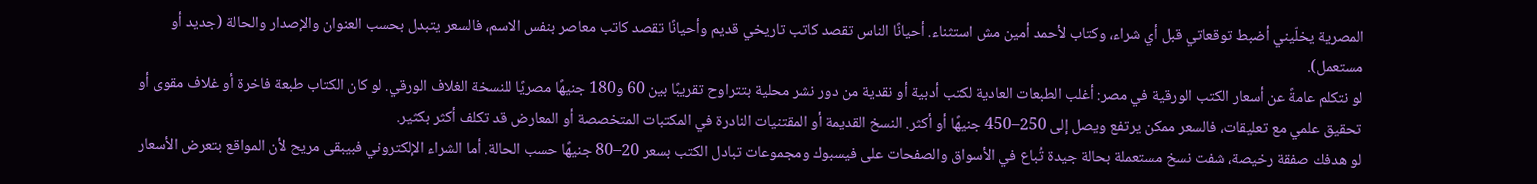المصرية يخلّيني أضبط توقعاتي قبل أي شراء، وكتاب لأحمد أمين مش استثناء. أحيانًا الناس تقصد كاتب تاريخي قديم وأحيانًا تقصد كاتب معاصر بنفس الاسم، فالسعر يتبدل بحسب العنوان والإصدار والحالة (جديد أو مستعمل).
لو نتكلم عامةً عن أسعار الكتب الورقية في مصر: أغلب الطبعات العادية لكتب أدبية أو نقدية من دور نشر محلية بتتراوح تقريبًا بين 60 و180 جنيهًا مصريًا للنسخة الغلاف الورقي. لو كان الكتاب طبعة فاخرة أو غلاف مقوى أو تحقيق علمي مع تعليقات، فالسعر ممكن يرتفع ويصل إلى 250–450 جنيهًا أو أكثر. النسخ القديمة أو المقتنيات النادرة في المكتبات المتخصصة أو المعارض قد تكلف أكثر بكثير.
لو هدفك صفقة رخيصة، شفت نسخ مستعملة بحالة جيدة تُباع في الأسواق والصفحات على فيسبوك ومجموعات تبادل الكتب بسعر 20–80 جنيهًا حسب الحالة. أما الشراء الإلكتروني فبيبقى مريح لأن المواقع بتعرض الأسعار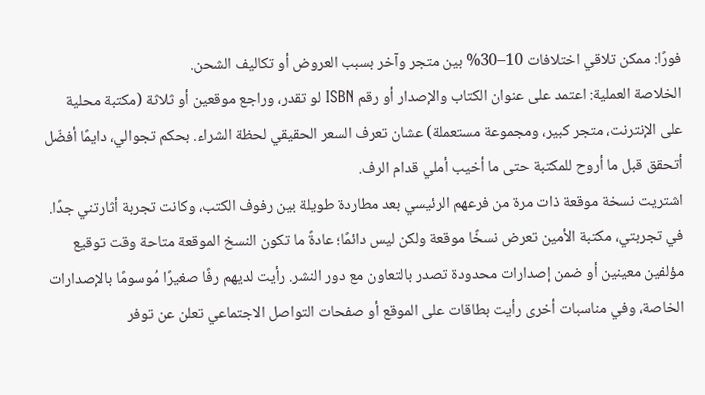فورًا: ممكن تلاقي اختلافات 10–30% بين متجر وآخر بسبب العروض أو تكاليف الشحن.
الخلاصة العملية: اعتمد على عنوان الكتاب والإصدار أو رقم ISBN لو تقدر، وراجع موقعين أو ثلاثة (مكتبة محلية على الإنترنت، متجر كبير، ومجموعة مستعملة) عشان تعرف السعر الحقيقي لحظة الشراء. بحكم تجوالي، دايمًا أفضّل أتحقق قبل ما أروح للمكتبة حتى ما أخيب أملي قدام الرف.
اشتريت نسخة موقعة ذات مرة من فرعهم الرئيسي بعد مطاردة طويلة بين رفوف الكتب، وكانت تجربة أثارتني جدًا.
في تجربتي، مكتبة الأمين تعرض نسخًا موقعة ولكن ليس دائمًا؛ عادةً ما تكون النسخ الموقعة متاحة وقت توقيع مؤلفين معينين أو ضمن إصدارات محدودة تصدر بالتعاون مع دور النشر. رأيت لديهم رفًا صغيرًا مُوسومًا بالإصدارات الخاصة، وفي مناسبات أخرى رأيت بطاقات على الموقع أو صفحات التواصل الاجتماعي تعلن عن توفر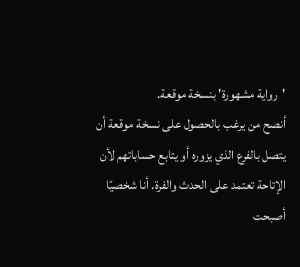'رواية مشهورة' بنسخة موقعة.
أنصح من يرغب بالحصول على نسخة موقعة أن يتصل بالفرع الذي يزوره أو يتابع حساباتهم لأن الإتاحة تعتمد على الحدث والفرة. أنا شخصيًا أصبحت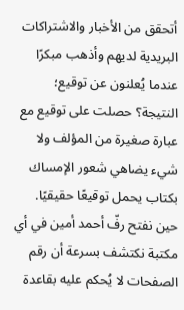أتحقق من الأخبار والاشتراكات البريدية لديهم وأذهب مبكرًا عندما يُعلنون عن توقيع؛ النتيجة؟ حصلت على توقيع مع عبارة صغيرة من المؤلف ولا شيء يضاهي شعور الإمساك بكتاب يحمل توقيعًا حقيقيًا.
حين نفتح رفّ أحمد أمين في أي مكتبة نكتشف بسرعة أن رقم الصفحات لا يُحكم عليه بقاعدة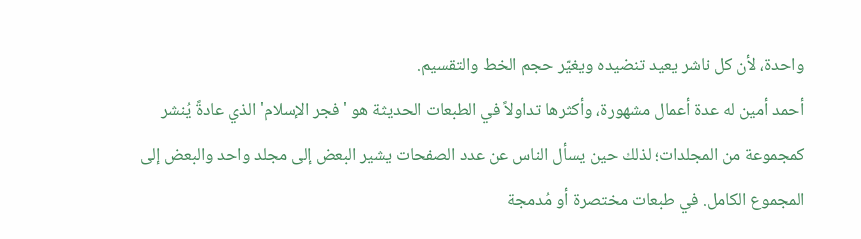واحدة، لأن كل ناشر يعيد تنضيده ويغيّر حجم الخط والتقسيم.
أحمد أمين له عدة أعمال مشهورة، وأكثرها تداولاً في الطبعات الحديثة هو 'فجر الإسلام' الذي عادةً يُنشر كمجموعة من المجلدات؛ لذلك حين يسأل الناس عن عدد الصفحات يشير البعض إلى مجلد واحد والبعض إلى المجموع الكامل. في طبعات مختصرة أو مُدمجة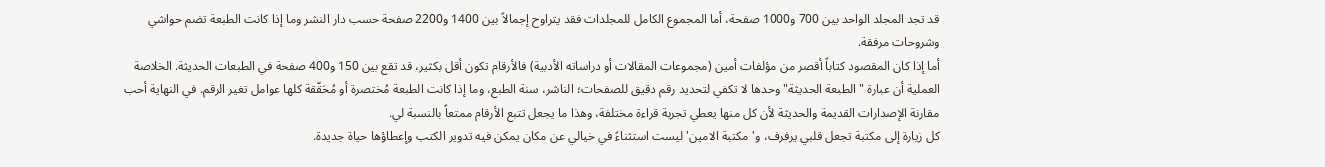قد تجد المجلد الواحد بين 700 و1000 صفحة، أما المجموع الكامل للمجلدات فقد يتراوح إجمالاً بين 1400 و2200 صفحة حسب دار النشر وما إذا كانت الطبعة تضم حواشي وشروحات مرفقة.
أما إذا كان المقصود كتاباً أقصر من مؤلفات أمين (مجموعات المقالات أو دراساته الأدبية) فالأرقام تكون أقل بكثير، قد تقع بين 150 و400 صفحة في الطبعات الحديثة. الخلاصة العملية أن عبارة "الطبعة الحديثة" وحدها لا تكفي لتحديد رقم دقيق للصفحات؛ الناشر، سنة الطبع، وما إذا كانت الطبعة مُختصرة أو مُحَقّقة كلها عوامل تغير الرقم. في النهاية أحب مقارنة الإصدارات القديمة والحديثة لأن كل منها يعطي تجربة قراءة مختلفة، وهذا ما يجعل تتبع الأرقام ممتعاً بالنسبة لي.
كل زيارة إلى مكتبة تجعل قلبي يرفرف، و'مكتبة الامين' ليست استثناءً في خيالي عن مكان يمكن فيه تدوير الكتب وإعطاؤها حياة جديدة.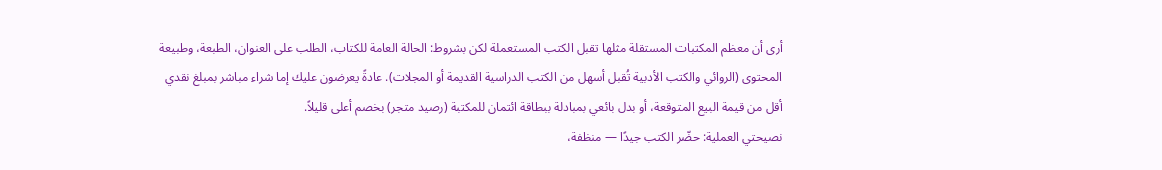أرى أن معظم المكتبات المستقلة مثلها تقبل الكتب المستعملة لكن بشروط: الحالة العامة للكتاب، الطلب على العنوان، الطبعة، وطبيعة المحتوى (الروائي والكتب الأدبية تُقبل أسهل من الكتب الدراسية القديمة أو المجلات). عادةً يعرضون عليك إما شراء مباشر بمبلغ نقدي أقل من قيمة البيع المتوقعة، أو بدل بائعي بمبادلة ببطاقة ائتمان للمكتبة (رصيد متجر) بخصم أعلى قليلاً.
نصيحتي العملية: حضّر الكتب جيدًا — منظفة،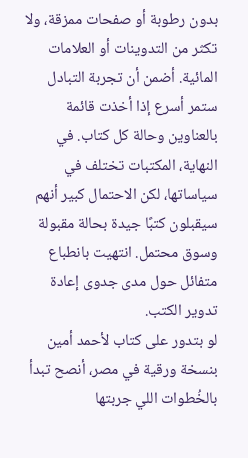بدون رطوبة أو صفحات ممزقة، ولا تكثر من التدوينات أو العلامات المائية. أضمن أن تجربة التبادل ستمر أسرع إذا أخذت قائمة بالعناوين وحالة كل كتاب. في النهاية، المكتبات تختلف في سياساتها، لكن الاحتمال كبير أنهم سيقبلون كتبًا جيدة بحالة مقبولة وسوق محتمل. انتهيت بانطباع متفائل حول مدى جدوى إعادة تدوير الكتب.
لو بتدور على كتاب لأحمد أمين بنسخة ورقية في مصر، أنصح تبدأ بالخُطوات اللي جربتها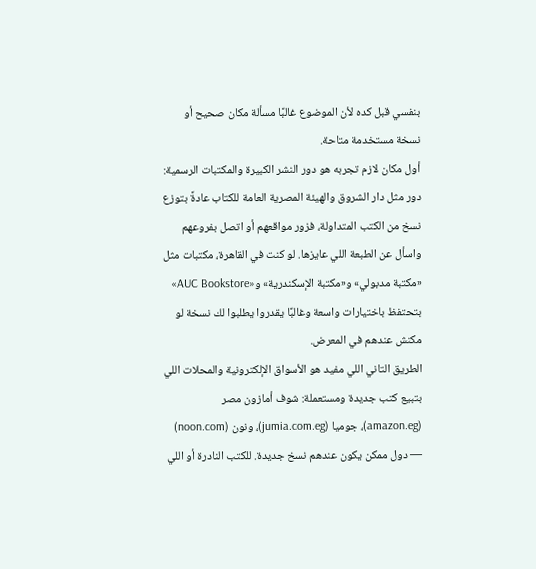بنفسي قبل كده لأن الموضوع غالبًا مسألة مكان صحيح أو نسخة مستخدمة متاحة.
أول مكان لازم تجربه هو دور النشر الكبيرة والمكتبات الرسمية: دور مثل دار الشروق والهيئة المصرية العامة للكتاب عادةً بتوزع نسخ من الكتب المتداولة، فزور مواقعهم أو اتصل بفروعهم واسأل عن الطبعة اللي عايزها. لو كنت في القاهرة، مكتبات مثل «مكتبة مدبولي» و«مكتبة الإسكندرية» و«AUC Bookstore» بتحتفظ باختيارات واسعة وغالبًا يقدروا يطلبوا لك نسخة لو مكنش عندهم في المعرض.
الطريق التاني اللي مفيد هو الأسواق الإلكترونية والمحلات اللي بتبيع كتب جديدة ومستعملة: شوف أمازون مصر (amazon.eg)، جوميا (jumia.com.eg)، ونون (noon.com) — دول ممكن يكون عندهم نسخ جديدة. للكتب النادرة أو اللي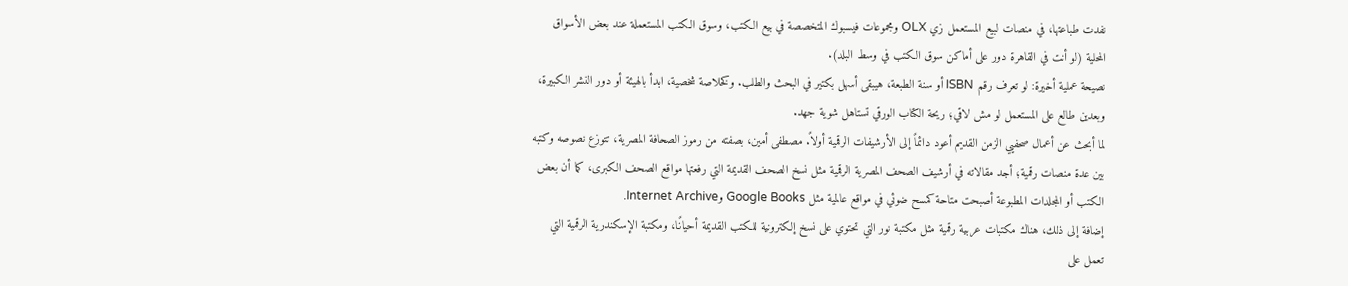نفدت طباعتها، في منصات لبيع المستعمل زي OLX ومجموعات فيسبوك المتخصصة في بيع الكتب، وسوق الكتب المستعملة عند بعض الأسواق المحلية (لو أنت في القاهرة دور على أماكن سوق الكتب في وسط البلد).
نصيحة عملية أخيرة: لو تعرف رقم ISBN أو سنة الطبعة، هيبقى أسهل بكتير في البحث والطلب. وكخلاصة شخصية، ابدأ بالهيئة أو دور النشر الكبيرة، وبعدين طالع على المستعمل لو مش لاقي؛ ريحة الكتاب الورقي تستاهل شوية جهد.
لما أبحث عن أعمال صحفيي الزمن القديم أعود دائماً إلى الأرشيفات الرقمية أولاً. مصطفى أمين، بصفته من رموز الصحافة المصرية، تتوزع نصوصه وكتبه بين عدة منصات رقمية؛ أجد مقالاته في أرشيف الصحف المصرية الرقمية مثل نسخ الصحف القديمة التي رفعتها مواقع الصحف الكبرى، كما أن بعض الكتب أو المجلدات المطبوعة أصبحت متاحة كمسح ضوئي في مواقع عالمية مثل Google Books وInternet Archive.
إضافة إلى ذلك، هناك مكتبات عربية رقمية مثل مكتبة نور التي تحتوي على نسخ إلكترونية للكتب القديمة أحيانًا، ومكتبة الإسكندرية الرقمية التي تعمل على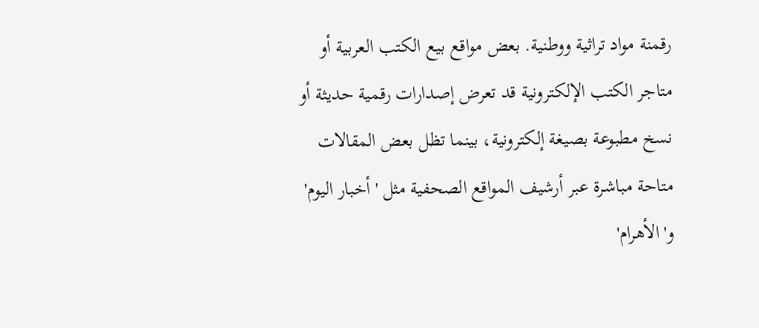رقمنة مواد تراثية ووطنية. بعض مواقع بيع الكتب العربية أو متاجر الكتب الإلكترونية قد تعرض إصدارات رقمية حديثة أو نسخ مطبوعة بصيغة إلكترونية، بينما تظل بعض المقالات متاحة مباشرة عبر أرشيف المواقع الصحفية مثل 'أخبار اليوم' و'الأهرام'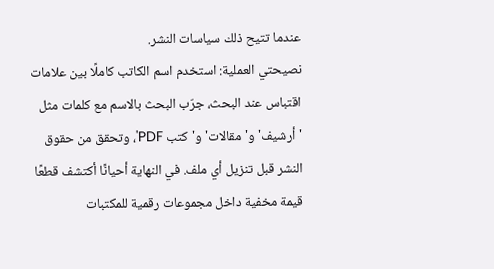عندما تتيح ذلك سياسات النشر.
نصيحتي العملية: استخدم اسم الكاتب كاملًا بين علامات اقتباس عند البحث، جرّب البحث بالاسم مع كلمات مثل 'أرشيف' و'مقالات' و'كتب PDF'، وتحقق من حقوق النشر قبل تنزيل أي ملف. في النهاية أحيانًا أكتشف قطعًا قيمة مخفية داخل مجموعات رقمية للمكتبات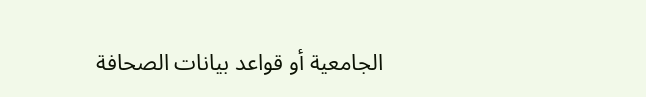الجامعية أو قواعد بيانات الصحافة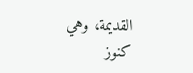القديمة، وهي كنوز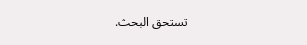تستحق البحث.